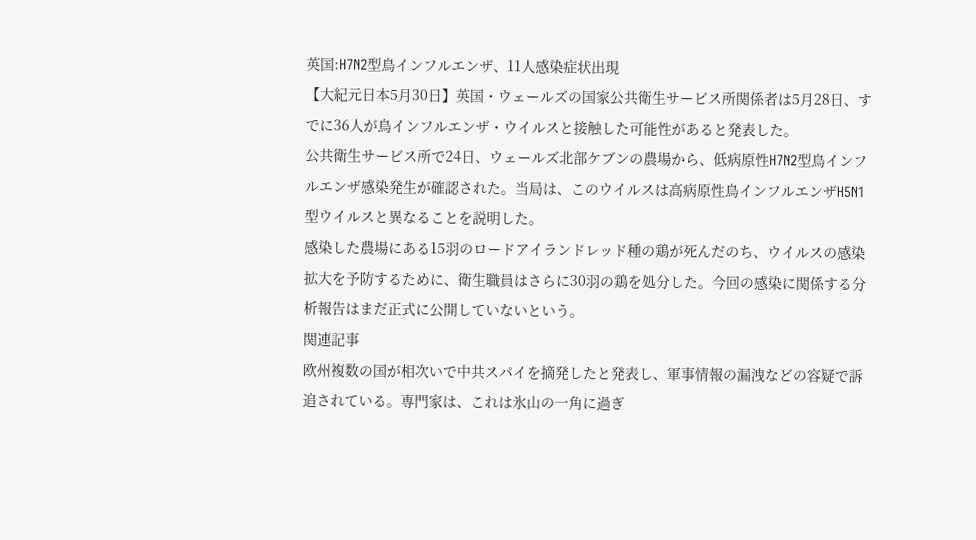英国:H7N2型鳥インフルエンザ、11人感染症状出現
【大紀元日本5月30日】英国・ウェールズの国家公共衛生サービス所関係者は5月28日、すでに36人が鳥インフルエンザ・ウイルスと接触した可能性があると発表した。
公共衛生サービス所で24日、ウェールズ北部ケブンの農場から、低病原性H7N2型鳥インフルエンザ感染発生が確認された。当局は、このウイルスは高病原性鳥インフルエンザH5N1型ウイルスと異なることを説明した。
感染した農場にある15羽のロードアイランドレッド種の鶏が死んだのち、ウイルスの感染拡大を予防するために、衛生職員はさらに30羽の鶏を処分した。今回の感染に関係する分析報告はまだ正式に公開していないという。
関連記事
欧州複数の国が相次いで中共スパイを摘発したと発表し、軍事情報の漏洩などの容疑で訴追されている。専門家は、これは氷山の一角に過ぎ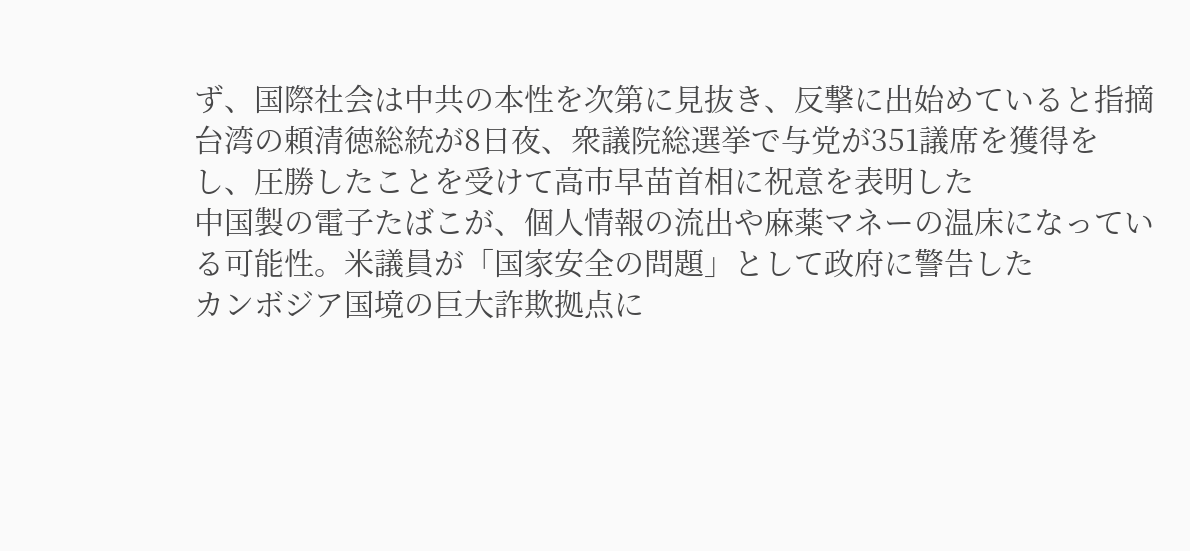ず、国際社会は中共の本性を次第に見抜き、反撃に出始めていると指摘
台湾の頼清徳総統が8日夜、衆議院総選挙で与党が351議席を獲得をし、圧勝したことを受けて高市早苗首相に祝意を表明した
中国製の電子たばこが、個人情報の流出や麻薬マネーの温床になっている可能性。米議員が「国家安全の問題」として政府に警告した
カンボジア国境の巨大詐欺拠点に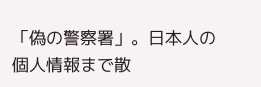「偽の警察署」。日本人の個人情報まで散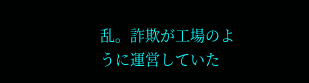乱。詐欺が工場のように運営していた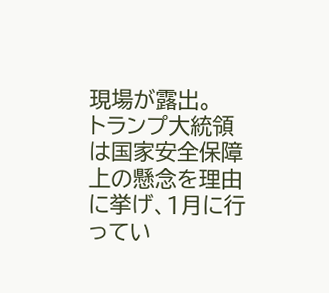現場が露出。
トランプ大統領は国家安全保障上の懸念を理由に挙げ、1月に行ってい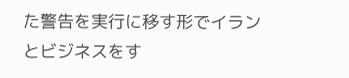た警告を実行に移す形でイランとビジネスをす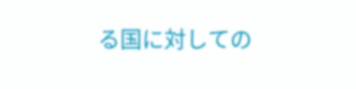る国に対しての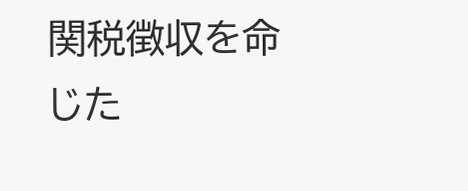関税徴収を命じた